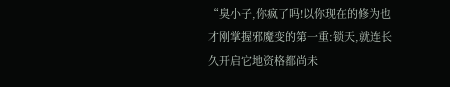“臭小子,你疯了吗!以你现在的修为也才刚掌握邪魔变的第一重:锁天,就连长久开启它地资格都尚未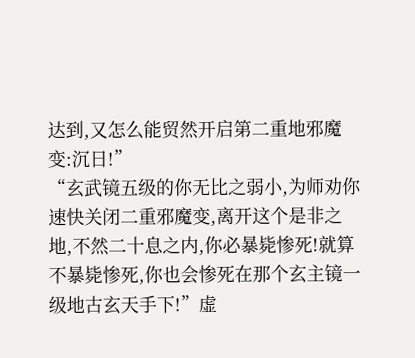达到,又怎么能贸然开启第二重地邪魔变:沉日!”
“玄武镜五级的你无比之弱小,为师劝你速快关闭二重邪魔变,离开这个是非之地,不然二十息之内,你必暴毙惨死!就算不暴毙惨死,你也会惨死在那个玄主镜一级地古玄天手下!”虚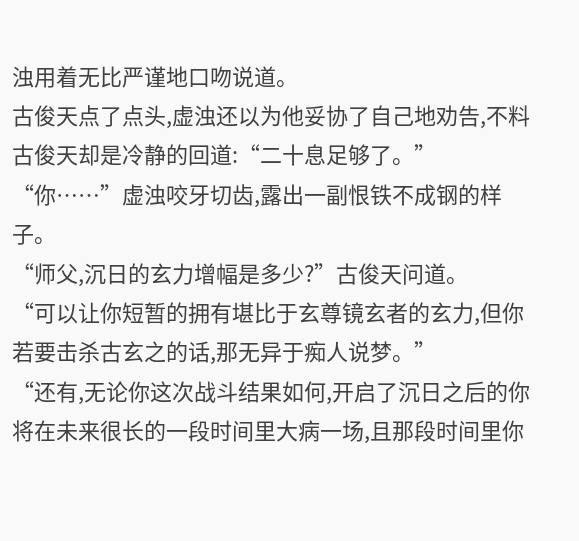浊用着无比严谨地口吻说道。
古俊天点了点头,虚浊还以为他妥协了自己地劝告,不料古俊天却是冷静的回道:“二十息足够了。”
“你……”虚浊咬牙切齿,露出一副恨铁不成钢的样子。
“师父,沉日的玄力增幅是多少?”古俊天问道。
“可以让你短暂的拥有堪比于玄尊镜玄者的玄力,但你若要击杀古玄之的话,那无异于痴人说梦。”
“还有,无论你这次战斗结果如何,开启了沉日之后的你将在未来很长的一段时间里大病一场,且那段时间里你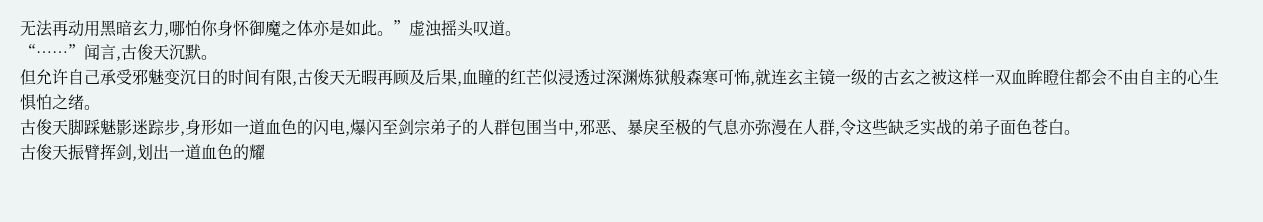无法再动用黑暗玄力,哪怕你身怀御魔之体亦是如此。”虚浊摇头叹道。
“……”闻言,古俊天沉默。
但允许自己承受邪魅变沉日的时间有限,古俊天无暇再顾及后果,血瞳的红芒似浸透过深渊炼狱般森寒可怖,就连玄主镜一级的古玄之被这样一双血眸瞪住都会不由自主的心生惧怕之绪。
古俊天脚踩魅影迷踪步,身形如一道血色的闪电,爆闪至剑宗弟子的人群包围当中,邪恶、暴戾至极的气息亦弥漫在人群,令这些缺乏实战的弟子面色苍白。
古俊天振臂挥剑,划出一道血色的耀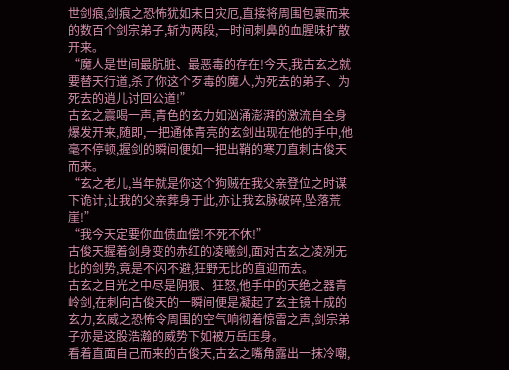世剑痕,剑痕之恐怖犹如末日灾厄,直接将周围包裹而来的数百个剑宗弟子,斩为两段,一时间刺鼻的血腥味扩散开来。
“魔人是世间最肮脏、最恶毒的存在!今天,我古玄之就要替天行道,杀了你这个歹毒的魔人,为死去的弟子、为死去的逍儿讨回公道!”
古玄之震喝一声,青色的玄力如汹涌澎湃的激流自全身爆发开来,随即,一把通体青亮的玄剑出现在他的手中,他毫不停顿,握剑的瞬间便如一把出鞘的寒刀直刺古俊天而来。
“玄之老儿,当年就是你这个狗贼在我父亲登位之时谋下诡计,让我的父亲葬身于此,亦让我玄脉破碎,坠落荒崖!”
“我今天定要你血债血偿!不死不休!”
古俊天握着剑身变的赤红的凌曦剑,面对古玄之凌冽无比的剑势,竟是不闪不避,狂野无比的直迎而去。
古玄之目光之中尽是阴狠、狂怒,他手中的天绝之器青岭剑,在刺向古俊天的一瞬间便是凝起了玄主镜十成的玄力,玄威之恐怖令周围的空气响彻着惊雷之声,剑宗弟子亦是这股浩瀚的威势下如被万岳压身。
看着直面自己而来的古俊天,古玄之嘴角露出一抹冷嘲,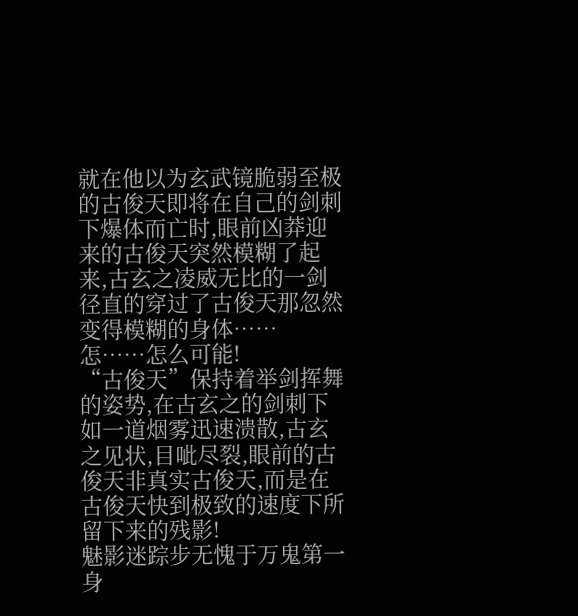就在他以为玄武镜脆弱至极的古俊天即将在自己的剑刺下爆体而亡时,眼前凶莽迎来的古俊天突然模糊了起来,古玄之凌威无比的一剑径直的穿过了古俊天那忽然变得模糊的身体……
怎……怎么可能!
“古俊天”保持着举剑挥舞的姿势,在古玄之的剑刺下如一道烟雾迅速溃散,古玄之见状,目呲尽裂,眼前的古俊天非真实古俊天,而是在古俊天快到极致的速度下所留下来的残影!
魅影迷踪步无愧于万鬼第一身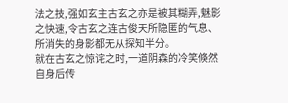法之技,强如玄主古玄之亦是被其糊弄,魅影之快速,令古玄之连古俊天所隐匿的气息、所消失的身影都无从探知半分。
就在古玄之惊诧之时,一道阴森的冷笑倏然自身后传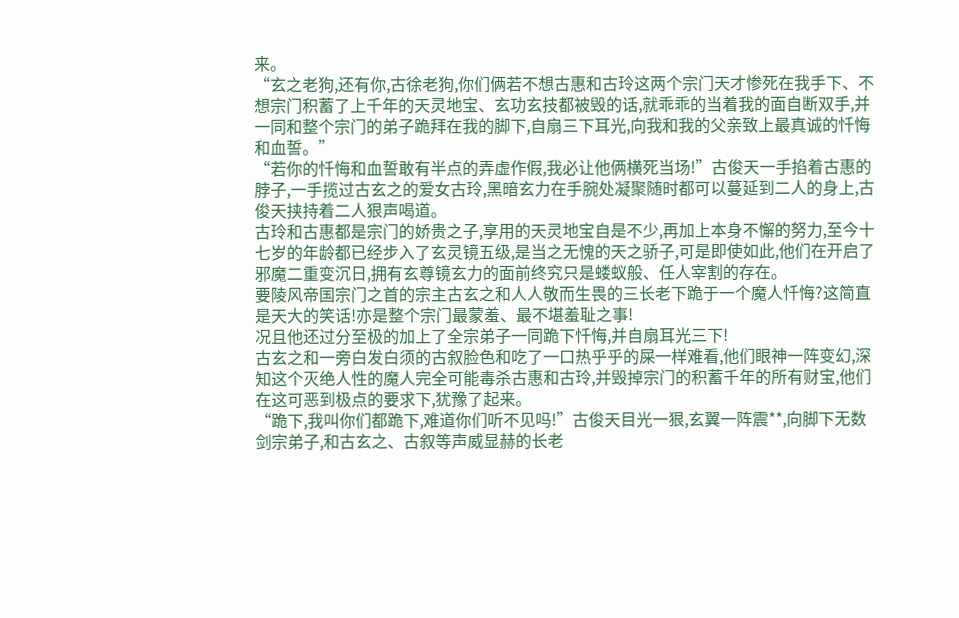来。
“玄之老狗,还有你,古徐老狗,你们俩若不想古惠和古玲这两个宗门天才惨死在我手下、不想宗门积蓄了上千年的天灵地宝、玄功玄技都被毁的话,就乖乖的当着我的面自断双手,并一同和整个宗门的弟子跪拜在我的脚下,自扇三下耳光,向我和我的父亲致上最真诚的忏悔和血誓。”
“若你的忏悔和血誓敢有半点的弄虚作假,我必让他俩横死当场!”古俊天一手掐着古惠的脖子,一手揽过古玄之的爱女古玲,黑暗玄力在手腕处凝聚随时都可以蔓延到二人的身上,古俊天挟持着二人狠声喝道。
古玲和古惠都是宗门的娇贵之子,享用的天灵地宝自是不少,再加上本身不懈的努力,至今十七岁的年龄都已经步入了玄灵镜五级,是当之无愧的天之骄子,可是即使如此,他们在开启了邪魔二重变沉日,拥有玄尊镜玄力的面前终究只是蝼蚁般、任人宰割的存在。
要陵风帝国宗门之首的宗主古玄之和人人敬而生畏的三长老下跪于一个魔人忏悔?这简直是天大的笑话!亦是整个宗门最蒙羞、最不堪羞耻之事!
况且他还过分至极的加上了全宗弟子一同跪下忏悔,并自扇耳光三下!
古玄之和一旁白发白须的古叙脸色和吃了一口热乎乎的屎一样难看,他们眼神一阵变幻,深知这个灭绝人性的魔人完全可能毒杀古惠和古玲,并毁掉宗门的积蓄千年的所有财宝,他们在这可恶到极点的要求下,犹豫了起来。
“跪下,我叫你们都跪下,难道你们听不见吗!”古俊天目光一狠,玄翼一阵震**,向脚下无数剑宗弟子,和古玄之、古叙等声威显赫的长老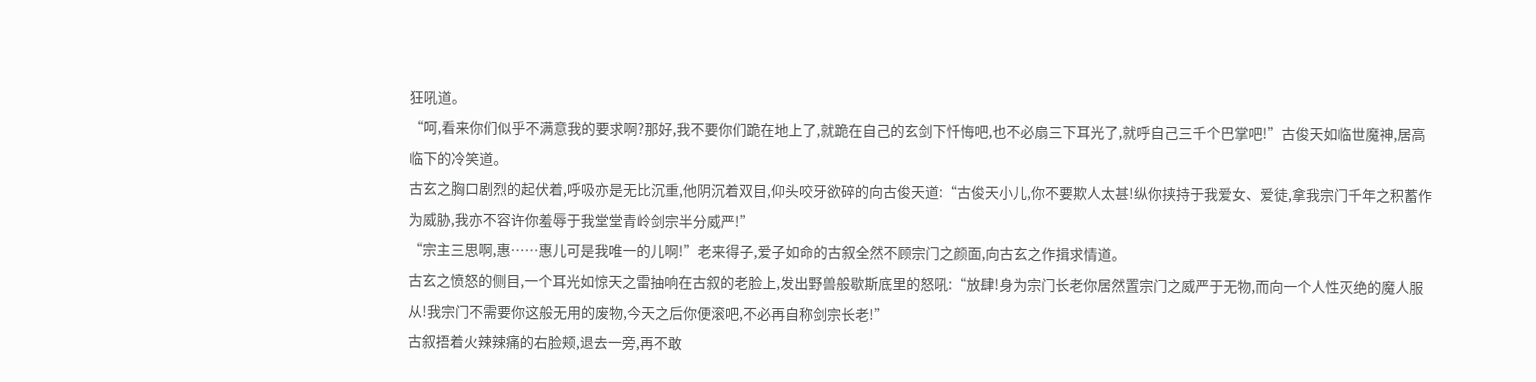狂吼道。
“呵,看来你们似乎不满意我的要求啊?那好,我不要你们跪在地上了,就跪在自己的玄剑下忏悔吧,也不必扇三下耳光了,就呼自己三千个巴掌吧!”古俊天如临世魔神,居高临下的冷笑道。
古玄之胸口剧烈的起伏着,呼吸亦是无比沉重,他阴沉着双目,仰头咬牙欲碎的向古俊天道:“古俊天小儿,你不要欺人太甚!纵你挟持于我爱女、爱徒,拿我宗门千年之积蓄作为威胁,我亦不容许你羞辱于我堂堂青岭剑宗半分威严!”
“宗主三思啊,惠……惠儿可是我唯一的儿啊!”老来得子,爱子如命的古叙全然不顾宗门之颜面,向古玄之作揖求情道。
古玄之愤怒的侧目,一个耳光如惊天之雷抽响在古叙的老脸上,发出野兽般歇斯底里的怒吼:“放肆!身为宗门长老你居然置宗门之威严于无物,而向一个人性灭绝的魔人服从!我宗门不需要你这般无用的废物,今天之后你便滚吧,不必再自称剑宗长老!”
古叙捂着火辣辣痛的右脸颊,退去一旁,再不敢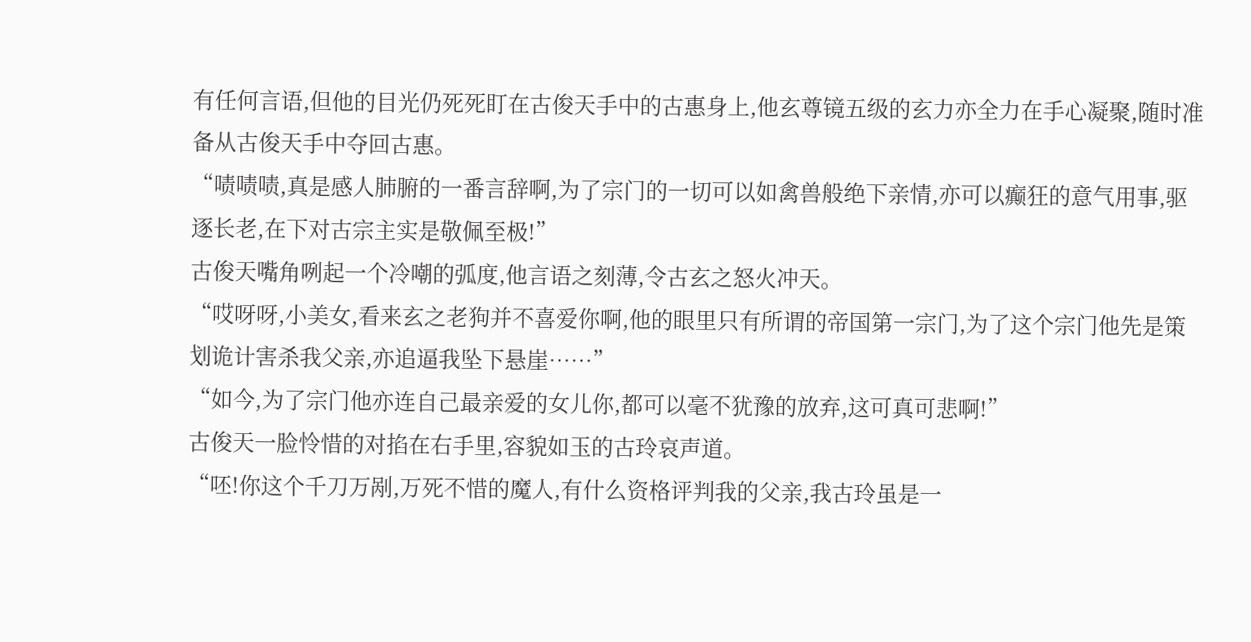有任何言语,但他的目光仍死死盯在古俊天手中的古惠身上,他玄尊镜五级的玄力亦全力在手心凝聚,随时准备从古俊天手中夺回古惠。
“啧啧啧,真是感人肺腑的一番言辞啊,为了宗门的一切可以如禽兽般绝下亲情,亦可以癫狂的意气用事,驱逐长老,在下对古宗主实是敬佩至极!”
古俊天嘴角咧起一个冷嘲的弧度,他言语之刻薄,令古玄之怒火冲天。
“哎呀呀,小美女,看来玄之老狗并不喜爱你啊,他的眼里只有所谓的帝国第一宗门,为了这个宗门他先是策划诡计害杀我父亲,亦追逼我坠下悬崖……”
“如今,为了宗门他亦连自己最亲爱的女儿你,都可以毫不犹豫的放弃,这可真可悲啊!”
古俊天一脸怜惜的对掐在右手里,容貌如玉的古玲哀声道。
“呸!你这个千刀万剐,万死不惜的魔人,有什么资格评判我的父亲,我古玲虽是一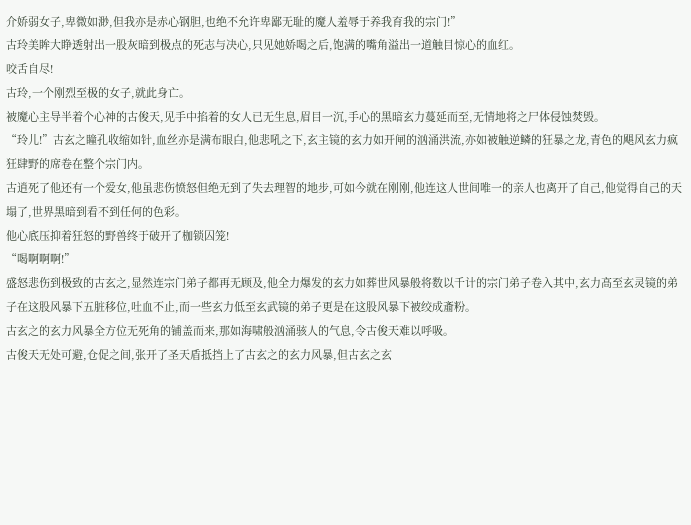介娇弱女子,卑微如渺,但我亦是赤心钢胆,也绝不允许卑鄙无耻的魔人羞辱于养我育我的宗门!”
古玲美眸大睁透射出一股灰暗到极点的死志与决心,只见她娇喝之后,饱满的嘴角溢出一道触目惊心的血红。
咬舌自尽!
古玲,一个刚烈至极的女子,就此身亡。
被魔心主导半着个心神的古俊天,见手中掐着的女人已无生息,眉目一沉,手心的黑暗玄力蔓延而至,无情地将之尸体侵蚀焚毁。
“玲儿!”古玄之瞳孔收缩如针,血丝亦是满布眼白,他悲吼之下,玄主镜的玄力如开闸的汹涌洪流,亦如被触逆鳞的狂暴之龙,青色的飓风玄力疯狂肆野的席卷在整个宗门内。
古逍死了他还有一个爱女,他虽悲伤愤怒但绝无到了失去理智的地步,可如今就在刚刚,他连这人世间唯一的亲人也离开了自己,他觉得自己的天塌了,世界黑暗到看不到任何的色彩。
他心底压抑着狂怒的野兽终于破开了枷锁囚笼!
“喝啊啊啊!”
盛怒悲伤到极致的古玄之,显然连宗门弟子都再无顾及,他全力爆发的玄力如葬世风暴般将数以千计的宗门弟子卷入其中,玄力高至玄灵镜的弟子在这股风暴下五脏移位,吐血不止,而一些玄力低至玄武镜的弟子更是在这股风暴下被绞成齑粉。
古玄之的玄力风暴全方位无死角的铺盖而来,那如海啸般汹涌骇人的气息,令古俊天难以呼吸。
古俊天无处可避,仓促之间,张开了圣天盾抵挡上了古玄之的玄力风暴,但古玄之玄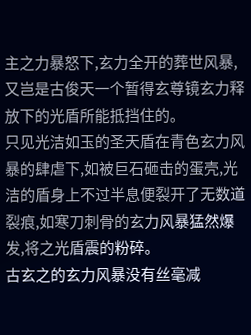主之力暴怒下,玄力全开的葬世风暴,又岂是古俊天一个暂得玄尊镜玄力释放下的光盾所能抵挡住的。
只见光洁如玉的圣天盾在青色玄力风暴的肆虐下,如被巨石砸击的蛋壳,光洁的盾身上不过半息便裂开了无数道裂痕,如寒刀刺骨的玄力风暴猛然爆发,将之光盾震的粉碎。
古玄之的玄力风暴没有丝毫减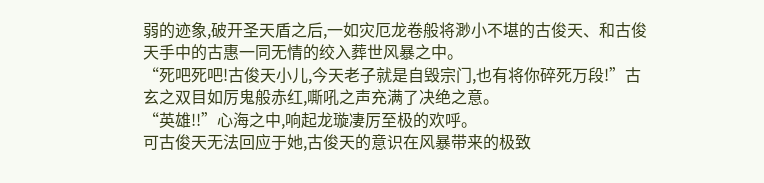弱的迹象,破开圣天盾之后,一如灾厄龙卷般将渺小不堪的古俊天、和古俊天手中的古惠一同无情的绞入葬世风暴之中。
“死吧死吧!古俊天小儿,今天老子就是自毁宗门,也有将你碎死万段!”古玄之双目如厉鬼般赤红,嘶吼之声充满了决绝之意。
“英雄!!”心海之中,响起龙璇凄厉至极的欢呼。
可古俊天无法回应于她,古俊天的意识在风暴带来的极致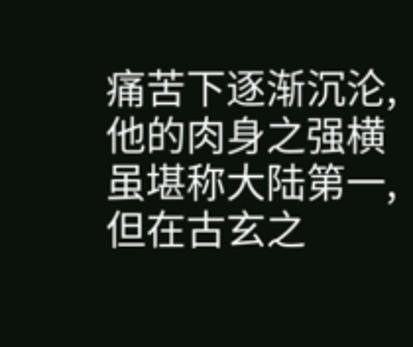痛苦下逐渐沉沦,他的肉身之强横虽堪称大陆第一,但在古玄之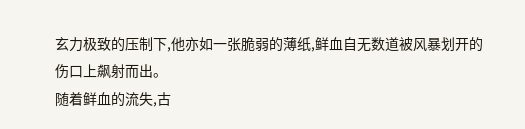玄力极致的压制下,他亦如一张脆弱的薄纸,鲜血自无数道被风暴划开的伤口上飙射而出。
随着鲜血的流失,古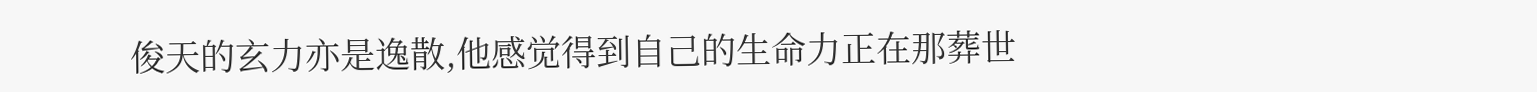俊天的玄力亦是逸散,他感觉得到自己的生命力正在那葬世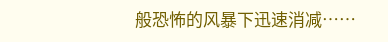般恐怖的风暴下迅速消减……